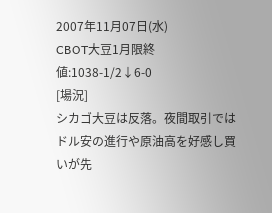2007年11月07日(水)
CBOT大豆1月限終値:1038-1/2↓6-0
[場況]
シカゴ大豆は反落。夜間取引ではドル安の進行や原油高を好感し買いが先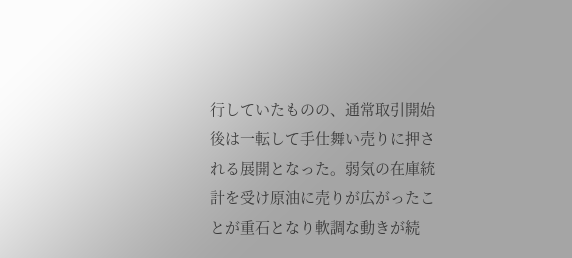行していたものの、通常取引開始後は一転して手仕舞い売りに押される展開となった。弱気の在庫統計を受け原油に売りが広がったことが重石となり軟調な動きが続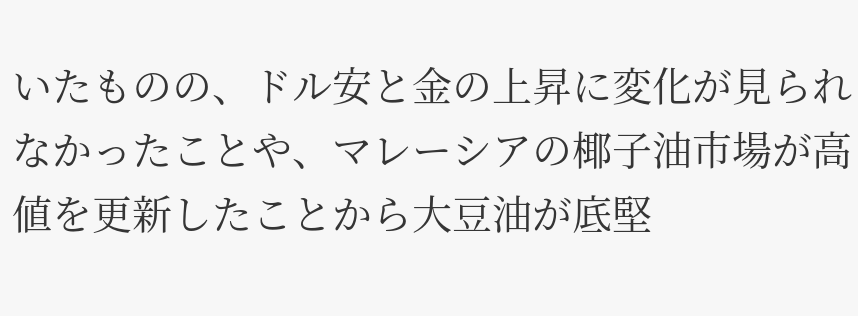いたものの、ドル安と金の上昇に変化が見られなかったことや、マレーシアの椰子油市場が高値を更新したことから大豆油が底堅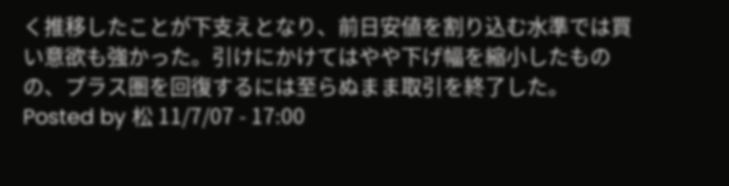く推移したことが下支えとなり、前日安値を割り込む水準では買い意欲も強かった。引けにかけてはやや下げ幅を縮小したものの、プラス圏を回復するには至らぬまま取引を終了した。
Posted by 松 11/7/07 - 17:00